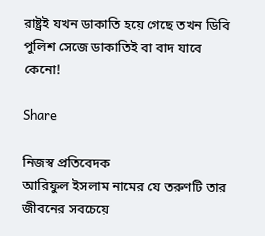রাষ্ট্রই যখন ডাকাতি হয়ে গেছে তখন ডিবি পুলিশ সেজে ডাকাতিই বা বাদ যাবে কেনো!

Share

নিজস্ব প্রতিবেদক
আরিফুল ইসলাম নামের যে তরুণটি তার জীবনের সবচেয়ে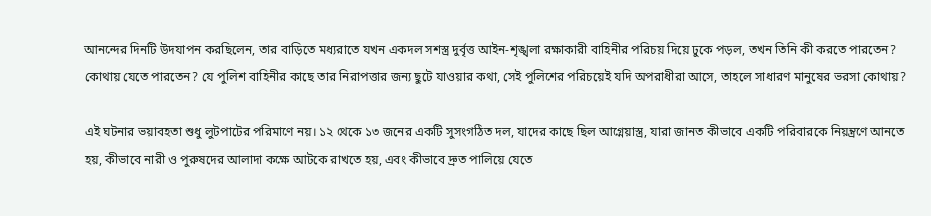আনন্দের দিনটি উদযাপন করছিলেন, তার বাড়িতে মধ্যরাতে যখন একদল সশস্ত্র দুর্বৃত্ত আইন-শৃঙ্খলা রক্ষাকারী বাহিনীর পরিচয় দিয়ে ঢুকে পড়ল, তখন তিনি কী করতে পারতেন? কোথায় যেতে পারতেন? যে পুলিশ বাহিনীর কাছে তার নিরাপত্তার জন্য ছুটে যাওয়ার কথা, সেই পুলিশের পরিচয়েই যদি অপরাধীরা আসে, তাহলে সাধারণ মানুষের ভরসা কোথায়?

এই ঘটনার ভয়াবহতা শুধু লুটপাটের পরিমাণে নয়। ১২ থেকে ১৩ জনের একটি সুসংগঠিত দল, যাদের কাছে ছিল আগ্নেয়াস্ত্র, যারা জানত কীভাবে একটি পরিবারকে নিয়ন্ত্রণে আনতে হয়, কীভাবে নারী ও পুরুষদের আলাদা কক্ষে আটকে রাখতে হয়, এবং কীভাবে দ্রুত পালিয়ে যেতে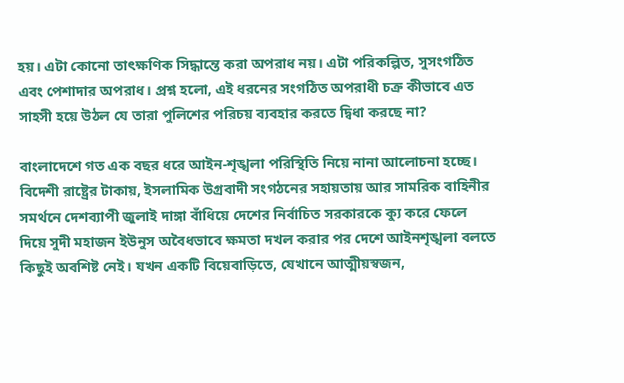হয়। এটা কোনো তাৎক্ষণিক সিদ্ধান্তে করা অপরাধ নয়। এটা পরিকল্পিত, সুসংগঠিত এবং পেশাদার অপরাধ। প্রশ্ন হলো, এই ধরনের সংগঠিত অপরাধী চক্র কীভাবে এত সাহসী হয়ে উঠল যে তারা পুলিশের পরিচয় ব্যবহার করতে দ্বিধা করছে না?

বাংলাদেশে গত এক বছর ধরে আইন-শৃঙ্খলা পরিস্থিতি নিয়ে নানা আলোচনা হচ্ছে। বিদেশী রাষ্ট্রের টাকায়, ইসলামিক উগ্রবাদী সংগঠনের সহায়তায় আর সামরিক বাহিনীর সমর্থনে দেশব্যাপী জুলাই দাঙ্গা বাঁধিয়ে দেশের নির্বাচিত সরকারকে ক্যু করে ফেলে দিয়ে সুদী মহাজন ইউনুস অবৈধভাবে ক্ষমতা দখল করার পর দেশে আইনশৃঙ্খলা বলতে কিছুই অবশিষ্ট নেই। যখন একটি বিয়েবাড়িতে, যেখানে আত্মীয়স্বজন,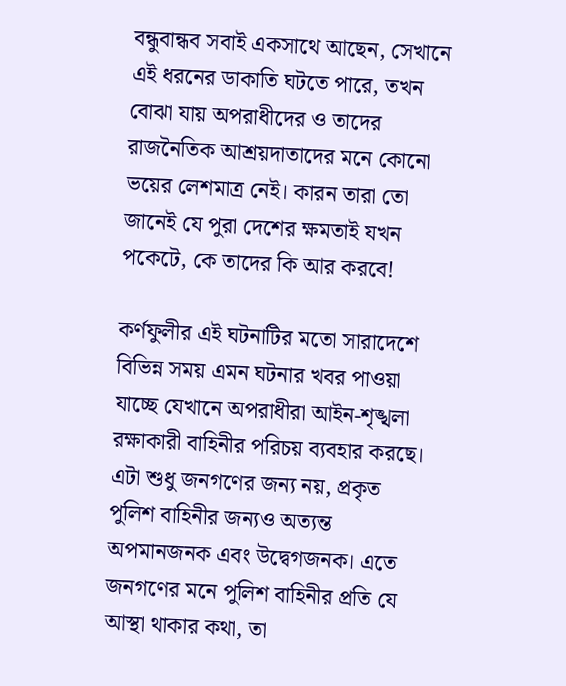বন্ধুবান্ধব সবাই একসাথে আছেন, সেখানে এই ধরনের ডাকাতি ঘটতে পারে, তখন বোঝা যায় অপরাধীদের ও তাদের রাজনৈতিক আশ্রয়দাতাদের মনে কোনো ভয়ের লেশমাত্র নেই। কারন তারা তো জানেই যে পুরা দেশের ক্ষমতাই যখন পকেটে, কে তাদের কি আর করবে!

কর্ণফুলীর এই ঘটনাটির মতো সারাদেশে বিভিন্ন সময় এমন ঘটনার খবর পাওয়া যাচ্ছে যেখানে অপরাধীরা আইন-শৃঙ্খলা রক্ষাকারী বাহিনীর পরিচয় ব্যবহার করছে। এটা শুধু জনগণের জন্য নয়, প্রকৃত পুলিশ বাহিনীর জন্যও অত্যন্ত অপমানজনক এবং উদ্বেগজনক। এতে জনগণের মনে পুলিশ বাহিনীর প্রতি যে আস্থা থাকার কথা, তা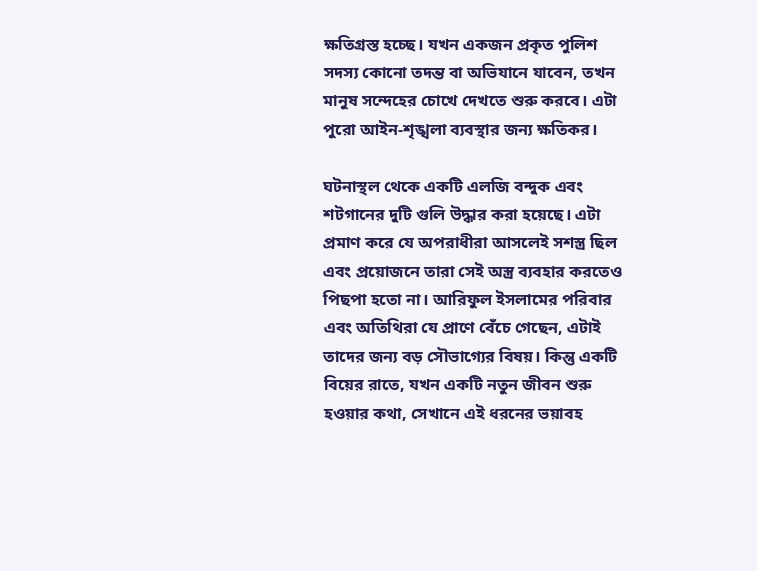ক্ষতিগ্রস্ত হচ্ছে। যখন একজন প্রকৃত পুলিশ সদস্য কোনো তদন্ত বা অভিযানে যাবেন, তখন মানুষ সন্দেহের চোখে দেখতে শুরু করবে। এটা পুরো আইন-শৃঙ্খলা ব্যবস্থার জন্য ক্ষতিকর।

ঘটনাস্থল থেকে একটি এলজি বন্দুক এবং শটগানের দুটি গুলি উদ্ধার করা হয়েছে। এটা প্রমাণ করে যে অপরাধীরা আসলেই সশস্ত্র ছিল এবং প্রয়োজনে তারা সেই অস্ত্র ব্যবহার করতেও পিছপা হতো না। আরিফুল ইসলামের পরিবার এবং অতিথিরা যে প্রাণে বেঁচে গেছেন, এটাই তাদের জন্য বড় সৌভাগ্যের বিষয়। কিন্তু একটি বিয়ের রাতে, যখন একটি নতুন জীবন শুরু হওয়ার কথা, সেখানে এই ধরনের ভয়াবহ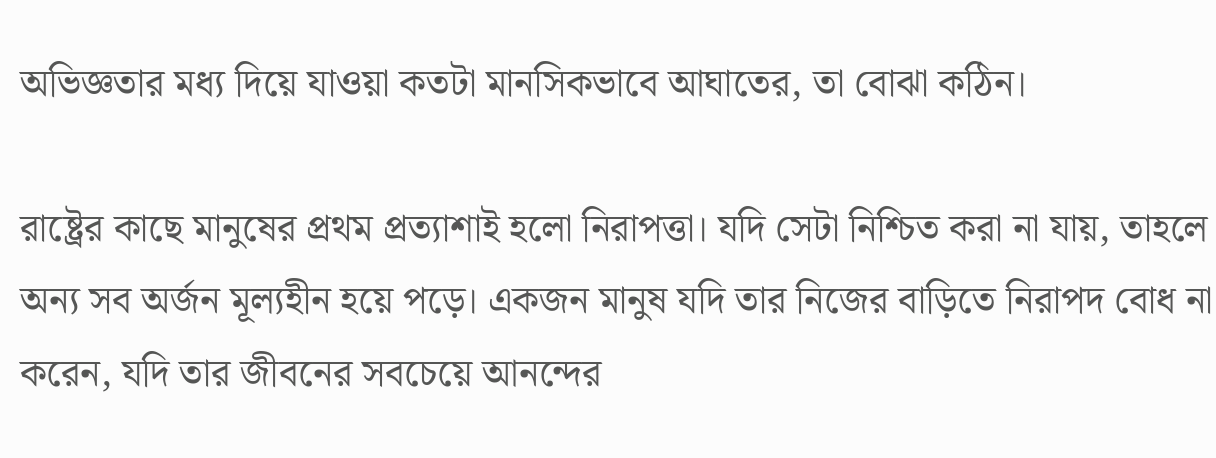অভিজ্ঞতার মধ্য দিয়ে যাওয়া কতটা মানসিকভাবে আঘাতের, তা বোঝা কঠিন।

রাষ্ট্রের কাছে মানুষের প্রথম প্রত্যাশাই হলো নিরাপত্তা। যদি সেটা নিশ্চিত করা না যায়, তাহলে অন্য সব অর্জন মূল্যহীন হয়ে পড়ে। একজন মানুষ যদি তার নিজের বাড়িতে নিরাপদ বোধ না করেন, যদি তার জীবনের সবচেয়ে আনন্দের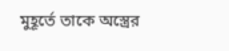মুহূর্তে তাকে অস্ত্রের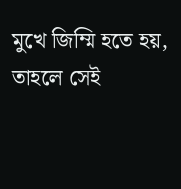মুখে জিম্মি হতে হয়, তাহলে সেই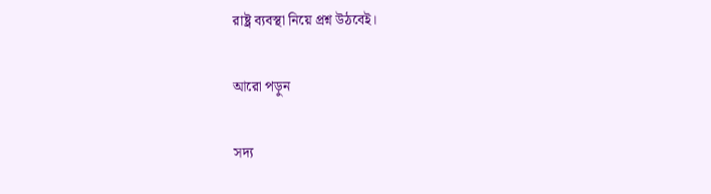রাষ্ট্র ব্যবস্থা নিয়ে প্রশ্ন উঠবেই।

আরো পড়ুন

সদ্য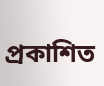প্রকাশিত